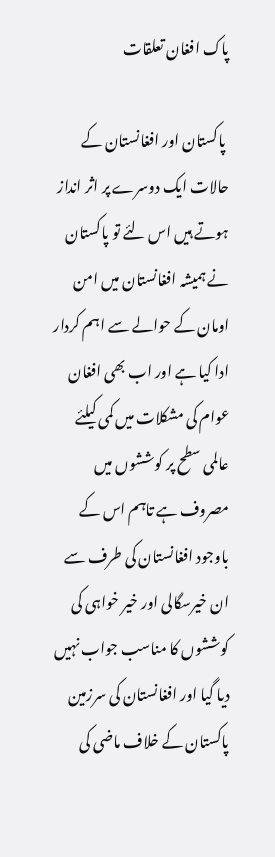پاک افغان تعلقات

 پاکستان اور افغانستان کے حالات ایک دوسرے پر اثر انداز ہوتے ہیں اس لئے تو پاکستان نے ہمیشہ افغانستان میں امن اومان کے حوالے سے اہم کردار ادا کیا ہے اور اب بھی افغان عوام کی مشکلات میں کمی کیلئے عالمی سطح پر کوششوں میں مصروف ہے تاہم اس کے باوجود افغانستان کی طرف سے ان خیرسگالی اور خیر خواہی کی کوششوں کا مناسب جواب نہیں دیا گیا اور افغانستان کی سرزمین پاکستان کے خلاف ماضی کی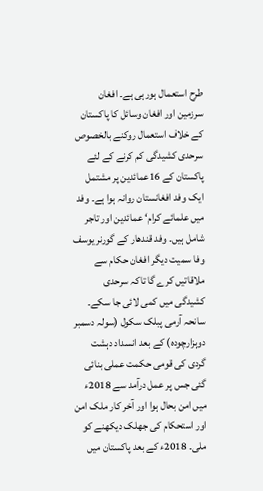طرح استعمال ہورہی ہے۔ افغان سرزمین اور افغان وسائل کا پاکستان کے خلاف استعمال روکنے بالخصوص سرحدی کشیدگی کم کرنے کے لئے پاکستان کے 16عمائدین پر مشتمل ایک وفد افغانستان روانہ ہوا ہے۔ وفد میں علمائے کرام‘ عمائدین اور تاجر شامل ہیں۔ وفد قندھار کے گورنر یوسف وفا سمیت دیگر افغان حکام سے ملاقاتیں کرے گا تاکہ سرحدی کشیدگی میں کمی لائی جا سکے۔ سانحہ آرمی پبلک سکول (سولہ دسمبر دوہزارچودہ) کے بعد انسداد دہشت گردی کی قومی حکمت عملی بنائی گئی جس پر عمل درآمد سے 2018ء میں امن بحال ہوا اور آخر کار ملک امن اور استحکام کی جھلک دیکھنے کو ملی۔ 2018ء کے بعد پاکستان میں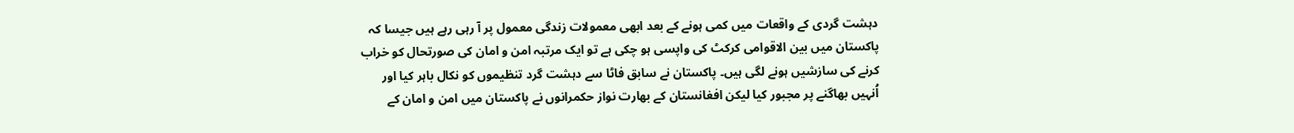دہشت گردی کے واقعات میں کمی ہونے کے بعد ابھی معمولات زندگی معمول پر آ رہی رہے ہیں جیسا کہ پاکستان میں بین الاقوامی کرکٹ کی واپسی ہو چکی ہے تو ایک مرتبہ امن و امان کی صورتحال کو خراب کرنے کی سازشیں ہونے لگی ہیں۔ پاکستان نے سابق فاٹا سے دہشت گرد تنظیموں کو نکال باہر کیا اور اُنہیں بھاگنے پر مجبور کیا لیکن افغانستان کے بھارت نواز حکمرانوں نے پاکستان میں امن و امان کے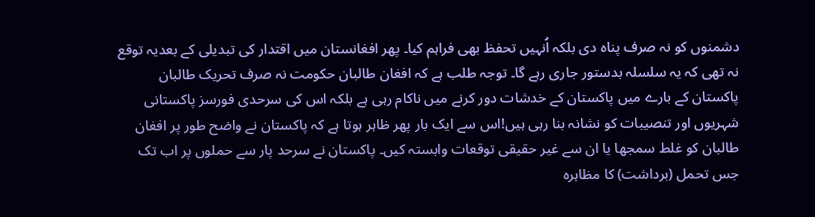دشمنوں کو نہ صرف پناہ دی بلکہ اُنہیں تحفظ بھی فراہم کیا۔ پھر افغانستان میں اقتدار کی تبدیلی کے بعدیہ توقع نہ تھی کہ یہ سلسلہ بدستور جاری رہے گا۔ توجہ طلب ہے کہ افغان طالبان حکومت نہ صرف تحریک طالبان پاکستان کے بارے میں پاکستان کے خدشات دور کرنے میں ناکام رہی ہے بلکہ اس کی سرحدی فورسز پاکستانی شہریوں اور تنصیبات کو نشانہ بنا رہی ہیں!اس سے ایک بار پھر ظاہر ہوتا ہے کہ پاکستان نے واضح طور پر افغان طالبان کو غلط سمجھا یا ان سے غیر حقیقی توقعات وابستہ کیں۔ پاکستان نے سرحد پار سے حملوں پر اب تک جس تحمل (برداشت) کا مظاہرہ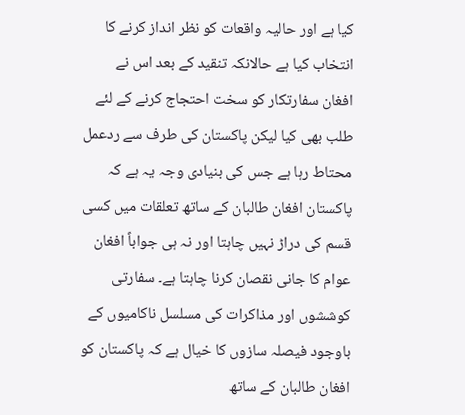کیا ہے اور حالیہ واقعات کو نظر انداز کرنے کا انتخاب کیا ہے حالانکہ تنقید کے بعد اس نے افغان سفارتکار کو سخت احتجاج کرنے کے لئے طلب بھی کیا لیکن پاکستان کی طرف سے ردعمل محتاط رہا ہے جس کی بنیادی وجہ یہ ہے کہ پاکستان افغان طالبان کے ساتھ تعلقات میں کسی قسم کی دراڑ نہیں چاہتا اور نہ ہی جواباً افغان عوام کا جانی نقصان کرنا چاہتا ہے۔ سفارتی کوششوں اور مذاکرات کی مسلسل ناکامیوں کے باوجود فیصلہ سازوں کا خیال ہے کہ پاکستان کو افغان طالبان کے ساتھ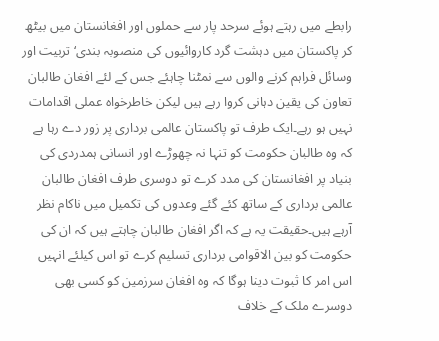رابطے میں رہتے ہوئے سرحد پار سے حملوں اور افغانستان میں بیٹھ کر پاکستان میں دہشت گرد کاروائیوں کی منصوبہ بندی‘ تربیت اور وسائل فراہم کرنے والوں سے نمٹنا چاہئے جس کے لئے افغان طالبان تعاون کی یقین دہانی کروا رہے ہیں لیکن خاطرخواہ عملی اقدامات نہیں ہو رہے۔ایک طرف تو پاکستان عالمی برداری پر زور دے رہا ہے کہ وہ طالبان حکومت کو تنہا نہ چھوڑے اور انسانی ہمدردی کی بنیاد پر افغانستان کی مدد کرے تو دوسری طرف افغان طالبان عالمی برداری کے ساتھ کئے گئے وعدوں کی تکمیل میں ناکام نظر آرہے ہیں۔حقیقت یہ ہے کہ اگر افغان طالبان چاہتے ہیں کہ ان کی حکومت کو بین الاقوامی برداری تسلیم کرے تو اس کیلئے انہیں اس امر کا ثبوت دینا ہوگا کہ وہ افغان سرزمین کو کسی بھی دوسرے ملک کے خلاف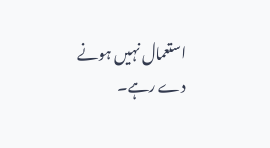استعمال نہیں ہونے دے رہے۔